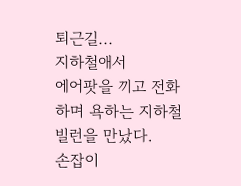퇴근길...
지하철애서
에어팟을 끼고 전화하며 욕하는 지하철 빌런을 만났다.
손잡이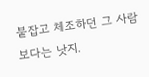붙잡고 체조하던 그 사람보다는 낫지.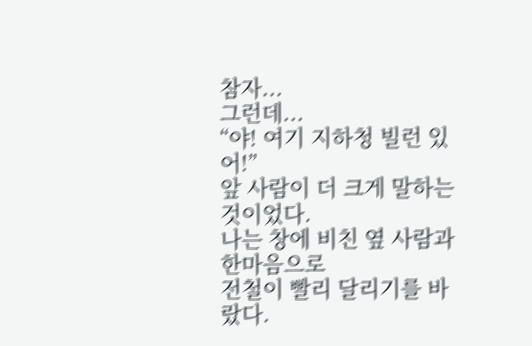참자...
그런데...
“야! 여기 지하청 빌런 있어!”
앞 사람이 더 크게 말하는 것이었다.
나는 창에 비친 옆 사람과 한마음으로
전철이 빨리 달리기를 바랐다.